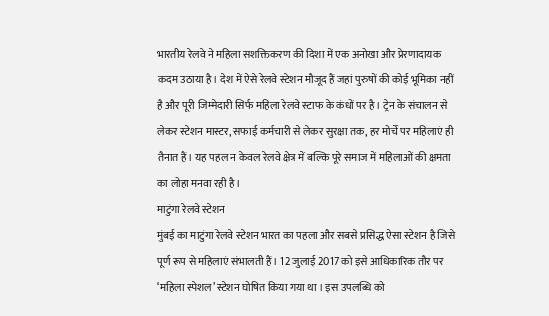भारतीय रेलवे ने महिला सशक्तिकरण की दिशा में एक अनोखा और प्रेरणादायक कदम उठाया है। देश में ऐसे रेलवे स्टेशन मौजूद हैं जहां पुरुषों की कोई भूमिका नहीं है और पूरी जिम्मेदारी सिर्फ महिला रेलवे स्टाफ के कंधों पर है। ट्रेन के संचालन से लेकर स्टेशन मास्टर, सफाई कर्मचारी से लेकर सुरक्षा तक, हर मोर्चे पर महिलाएं ही तैनात हैं। यह पहल न केवल रेलवे क्षेत्र में बल्कि पूरे समाज में महिलाओं की क्षमता का लोहा मनवा रही है।
माटुंगा रेलवे स्टेशन
मुंबई का माटुंगा रेलवे स्टेशन भारत का पहला और सबसे प्रसिद्ध ऐसा स्टेशन है जिसे पूर्ण रूप से महिलाएं संभालती हैं। 12 जुलाई 2017 को इसे आधिकारिक तौर पर ‘महिला स्पेशल’ स्टेशन घोषित किया गया था । इस उपलब्धि को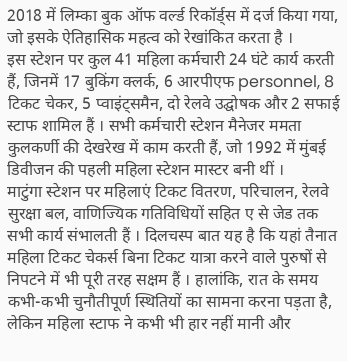2018 में लिम्का बुक ऑफ वर्ल्ड रिकॉर्ड्स में दर्ज किया गया, जो इसके ऐतिहासिक महत्व को रेखांकित करता है ।
इस स्टेशन पर कुल 41 महिला कर्मचारी 24 घंटे कार्य करती हैं, जिनमें 17 बुकिंग क्लर्क, 6 आरपीएफ personnel, 8 टिकट चेकर, 5 प्वाइंट्समैन, दो रेलवे उद्घोषक और 2 सफाई स्टाफ शामिल हैं । सभी कर्मचारी स्टेशन मैनेजर ममता कुलकर्णी की देखरेख में काम करती हैं, जो 1992 में मुंबई डिवीजन की पहली महिला स्टेशन मास्टर बनी थीं ।
माटुंगा स्टेशन पर महिलाएं टिकट वितरण, परिचालन, रेलवे सुरक्षा बल, वाणिज्यिक गतिविधियों सहित ए से जेड तक सभी कार्य संभालती हैं । दिलचस्प बात यह है कि यहां तैनात महिला टिकट चेकर्स बिना टिकट यात्रा करने वाले पुरुषों से निपटने में भी पूरी तरह सक्षम हैं । हालांकि, रात के समय कभी-कभी चुनौतीपूर्ण स्थितियों का सामना करना पड़ता है, लेकिन महिला स्टाफ ने कभी भी हार नहीं मानी और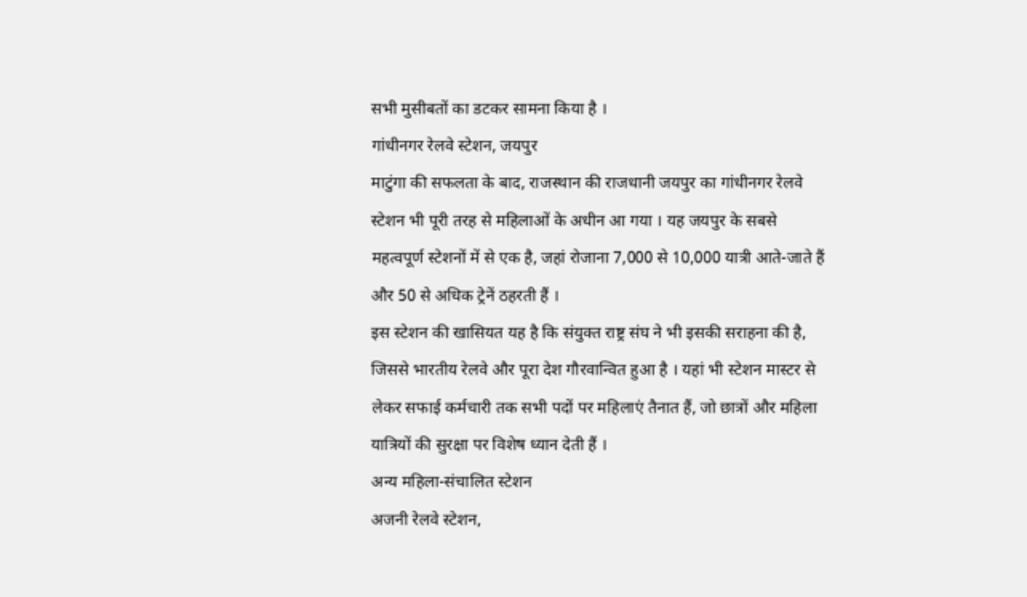सभी मुसीबतों का डटकर सामना किया है ।
गांधीनगर रेलवे स्टेशन, जयपुर
माटुंगा की सफलता के बाद, राजस्थान की राजधानी जयपुर का गांधीनगर रेलवे स्टेशन भी पूरी तरह से महिलाओं के अधीन आ गया । यह जयपुर के सबसे महत्वपूर्ण स्टेशनों में से एक है, जहां रोजाना 7,000 से 10,000 यात्री आते-जाते हैं और 50 से अधिक ट्रेनें ठहरती हैं ।
इस स्टेशन की खासियत यह है कि संयुक्त राष्ट्र संघ ने भी इसकी सराहना की है, जिससे भारतीय रेलवे और पूरा देश गौरवान्वित हुआ है । यहां भी स्टेशन मास्टर से लेकर सफाई कर्मचारी तक सभी पदों पर महिलाएं तैनात हैं, जो छात्रों और महिला यात्रियों की सुरक्षा पर विशेष ध्यान देती हैं ।
अन्य महिला-संचालित स्टेशन
अजनी रेलवे स्टेशन,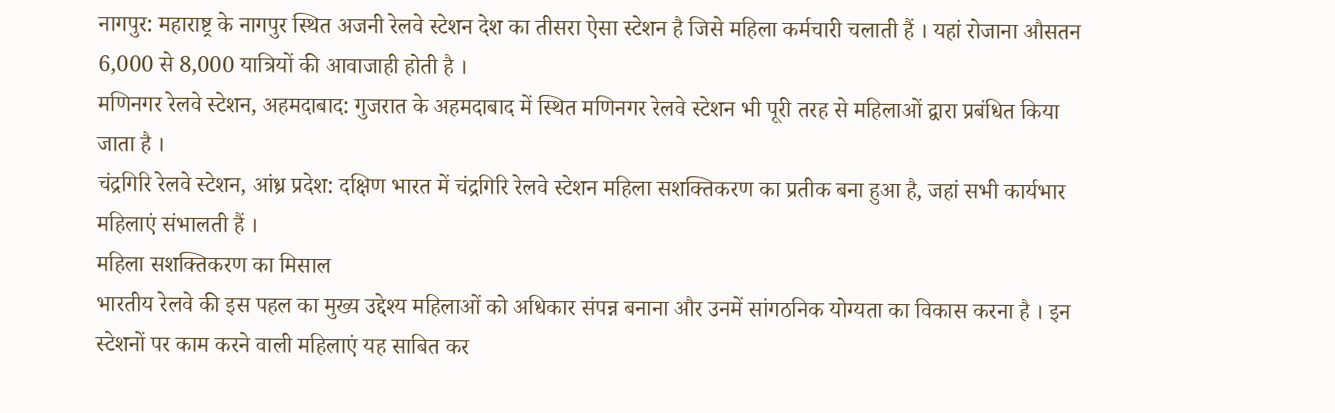नागपुर: महाराष्ट्र के नागपुर स्थित अजनी रेलवे स्टेशन देश का तीसरा ऐसा स्टेशन है जिसे महिला कर्मचारी चलाती हैं । यहां रोजाना औसतन 6,000 से 8,000 यात्रियों की आवाजाही होती है ।
मणिनगर रेलवे स्टेशन, अहमदाबाद: गुजरात के अहमदाबाद में स्थित मणिनगर रेलवे स्टेशन भी पूरी तरह से महिलाओं द्वारा प्रबंधित किया जाता है ।
चंद्रगिरि रेलवे स्टेशन, आंध्र प्रदेश: दक्षिण भारत में चंद्रगिरि रेलवे स्टेशन महिला सशक्तिकरण का प्रतीक बना हुआ है, जहां सभी कार्यभार महिलाएं संभालती हैं ।
महिला सशक्तिकरण का मिसाल
भारतीय रेलवे की इस पहल का मुख्य उद्देश्य महिलाओं को अधिकार संपन्न बनाना और उनमें सांगठनिक योग्यता का विकास करना है । इन स्टेशनों पर काम करने वाली महिलाएं यह साबित कर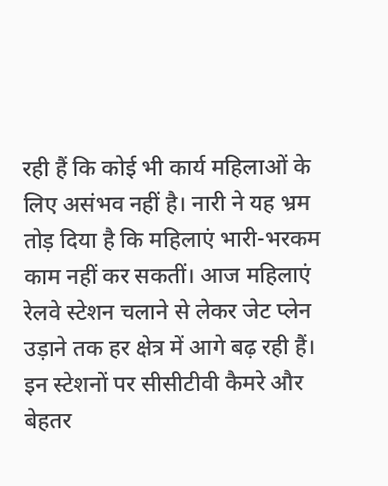रही हैं कि कोई भी कार्य महिलाओं के लिए असंभव नहीं है। नारी ने यह भ्रम तोड़ दिया है कि महिलाएं भारी-भरकम काम नहीं कर सकतीं। आज महिलाएं रेलवे स्टेशन चलाने से लेकर जेट प्लेन उड़ाने तक हर क्षेत्र में आगे बढ़ रही हैं।
इन स्टेशनों पर सीसीटीवी कैमरे और बेहतर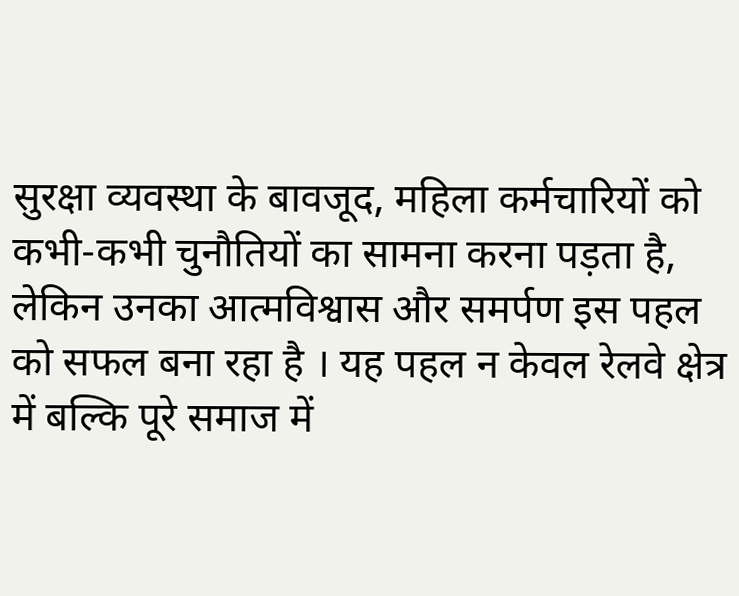सुरक्षा व्यवस्था के बावजूद, महिला कर्मचारियों को कभी-कभी चुनौतियों का सामना करना पड़ता है, लेकिन उनका आत्मविश्वास और समर्पण इस पहल को सफल बना रहा है । यह पहल न केवल रेलवे क्षेत्र में बल्कि पूरे समाज में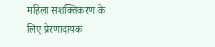महिला सशक्तिकरण के लिए प्रेरणादायक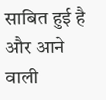साबित हुई है और आने वाली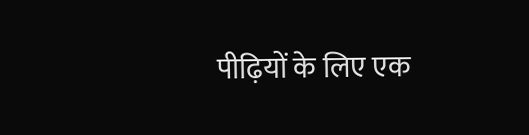पीढ़ियों के लिए एक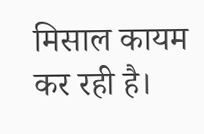मिसाल कायम कर रही है।